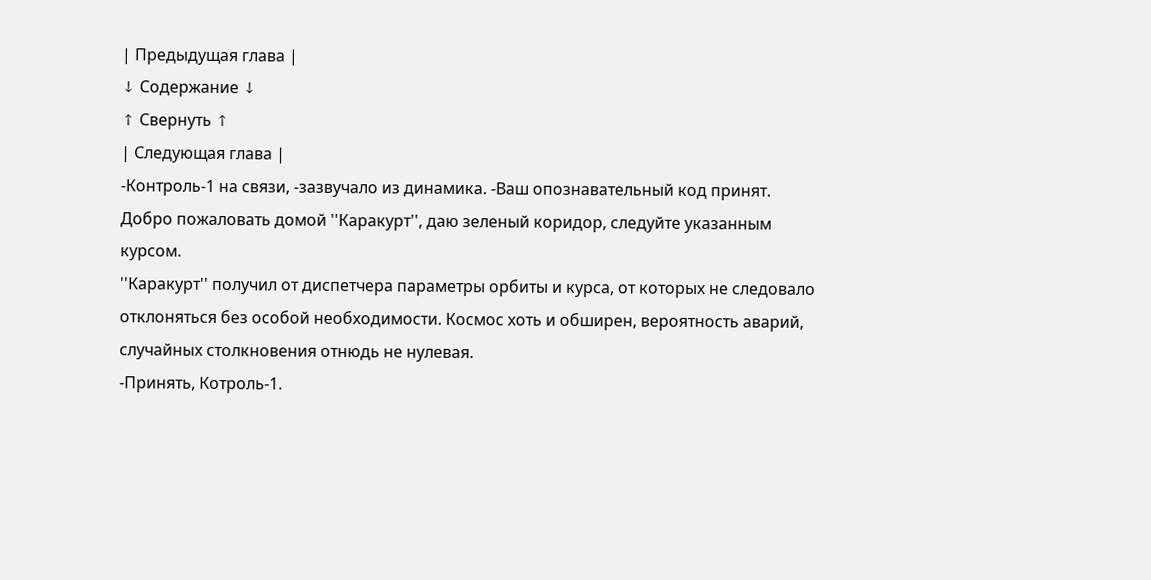| Предыдущая глава |
↓ Содержание ↓
↑ Свернуть ↑
| Следующая глава |
-Контроль-1 на связи, -зазвучало из динамика. -Ваш опознавательный код принят. Добро пожаловать домой ''Каракурт'', даю зеленый коридор, следуйте указанным курсом.
''Каракурт'' получил от диспетчера параметры орбиты и курса, от которых не следовало отклоняться без особой необходимости. Космос хоть и обширен, вероятность аварий, случайных столкновения отнюдь не нулевая.
-Принять, Котроль-1.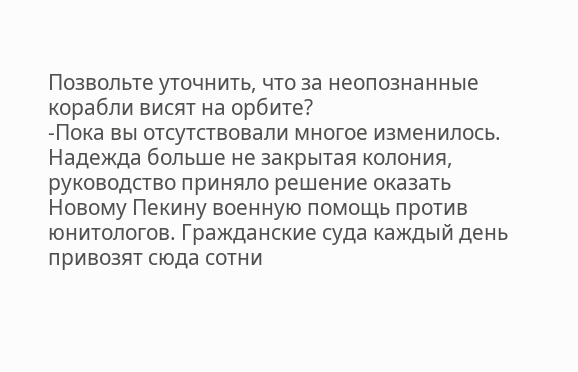Позвольте уточнить, что за неопознанные корабли висят на орбите?
-Пока вы отсутствовали многое изменилось. Надежда больше не закрытая колония, руководство приняло решение оказать Новому Пекину военную помощь против юнитологов. Гражданские суда каждый день привозят сюда сотни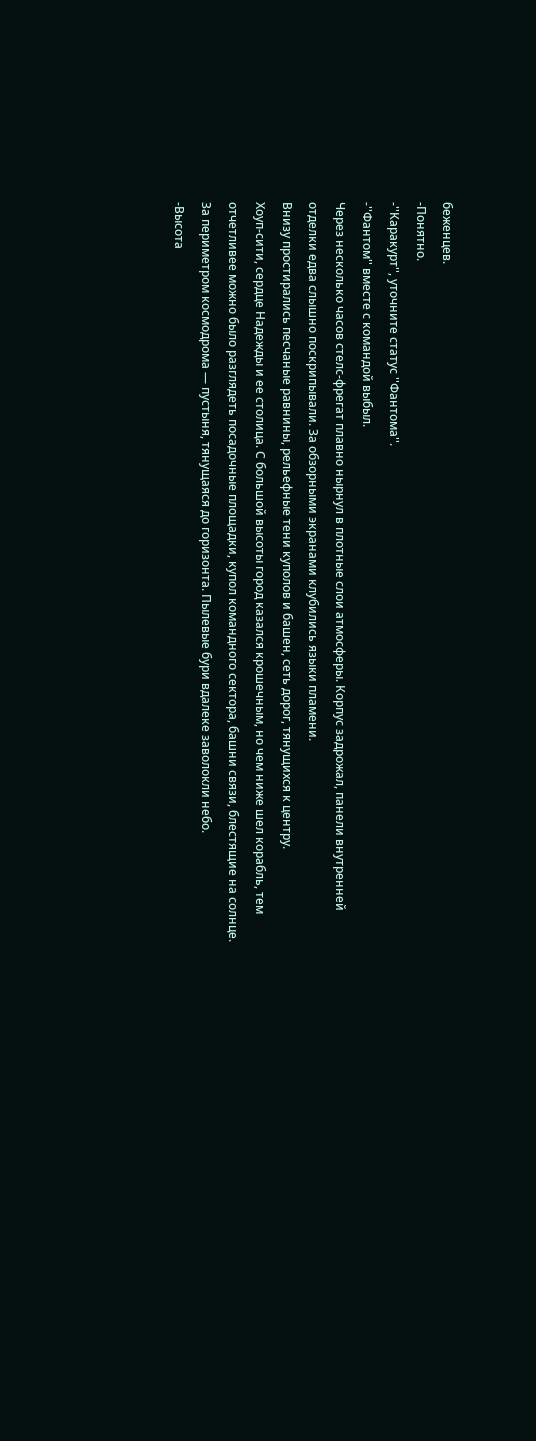беженцев.
-Понятно.
-''Каракурт'', уточните статус ''Фантома''.
-''Фантом'' вместе с командой выбыл.
Через несколько часов стелс-фрегат плавно нырнул в плотные слои атмосферы. Корпус задрожал, панели внутренней отделки едва слышно поскрипывали. За обзорными экранами клубились языки пламени.
Внизу простирались песчаные равнины, рельефные тени куполов и башен, сеть дорог, тянущихся к центру.
Хоуп-сити, сердце Надежды и ее столица. С большой высоты город казался крошечным, но чем ниже шел корабль, тем отчетливее можно было разглядеть посадочные площадки, купол командного сектора, башни связи, блестящие на солнце.
За периметром космодрома — пустыня, тянущаяся до горизонта. Пылевые бури вдалеке заволокли небо.
-Высота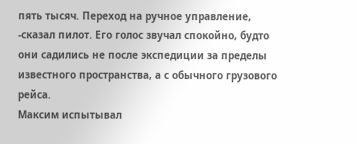пять тысяч. Переход на ручное управление, -сказал пилот. Его голос звучал спокойно, будто они садились не после экспедиции за пределы известного пространства, а с обычного грузового рейса.
Максим испытывал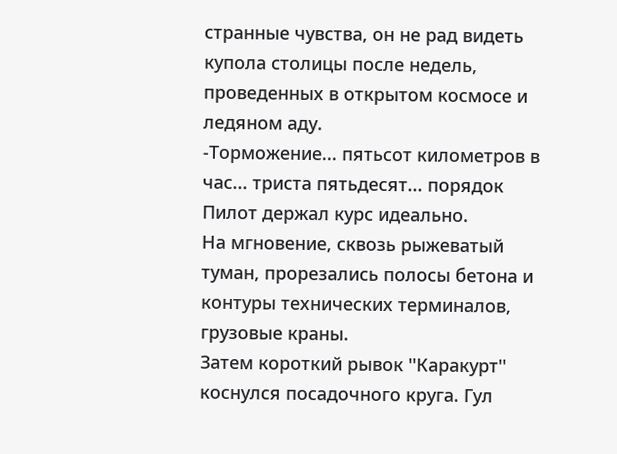странные чувства, он не рад видеть купола столицы после недель, проведенных в открытом космосе и ледяном аду.
-Торможение... пятьсот километров в час... триста пятьдесят... порядок
Пилот держал курс идеально.
На мгновение, сквозь рыжеватый туман, прорезались полосы бетона и контуры технических терминалов, грузовые краны.
Затем короткий рывок ''Каракурт'' коснулся посадочного круга. Гул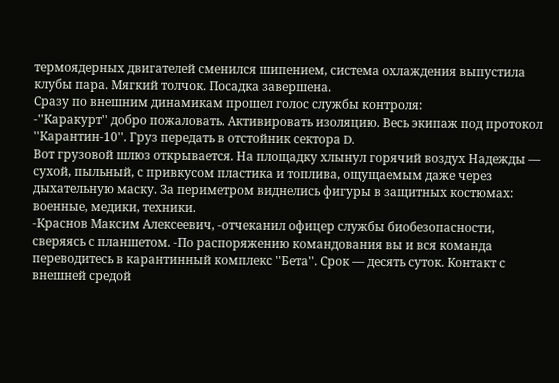термоядерных двигателей сменился шипением, система охлаждения выпустила клубы пара. Мягкий толчок. Посадка завершена.
Сразу по внешним динамикам прошел голос службы контроля:
-''Каракурт'' добро пожаловать. Активировать изоляцию. Весь экипаж под протокол ''Карантин-10''. Груз передать в отстойник сектора D.
Вот грузовой шлюз открывается. На площадку хлынул горячий воздух Надежды — сухой, пыльный, с привкусом пластика и топлива, ощущаемым даже через дыхательную маску. За периметром виднелись фигуры в защитных костюмах: военные, медики, техники.
-Краснов Максим Алексеевич, -отчеканил офицер службы биобезопасности, сверяясь с планшетом. -По распоряжению командования вы и вся команда переводитесь в карантинный комплекс ''Бета''. Срок — десять суток. Контакт с внешней средой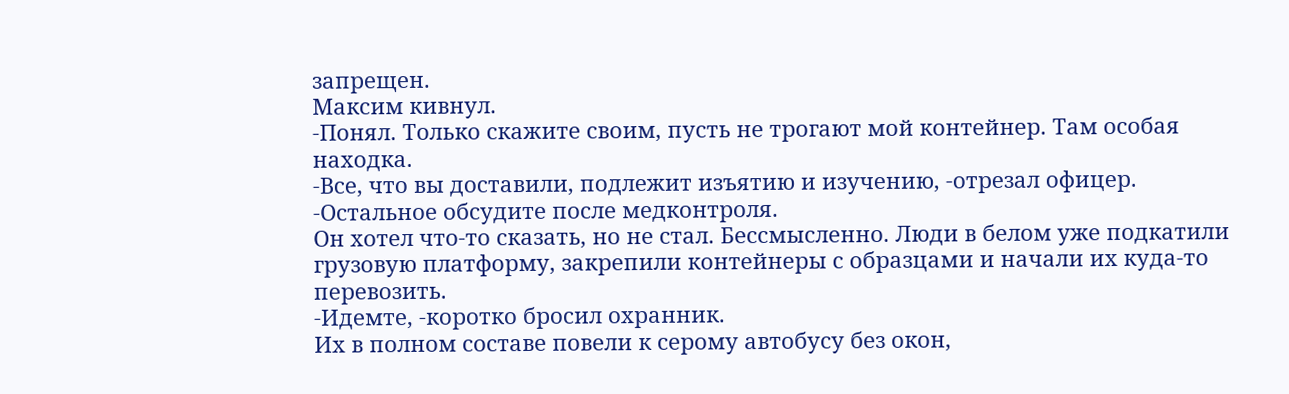запрещен.
Максим кивнул.
-Понял. Только скажите своим, пусть не трогают мой контейнер. Там особая находка.
-Все, что вы доставили, подлежит изъятию и изучению, -отрезал офицер. -Остальное обсудите после медконтроля.
Он хотел что-то сказать, но не стал. Бессмысленно. Люди в белом уже подкатили грузовую платформу, закрепили контейнеры с образцами и начали их куда-то перевозить.
-Идемте, -коротко бросил охранник.
Их в полном составе повели к серому автобусу без окон,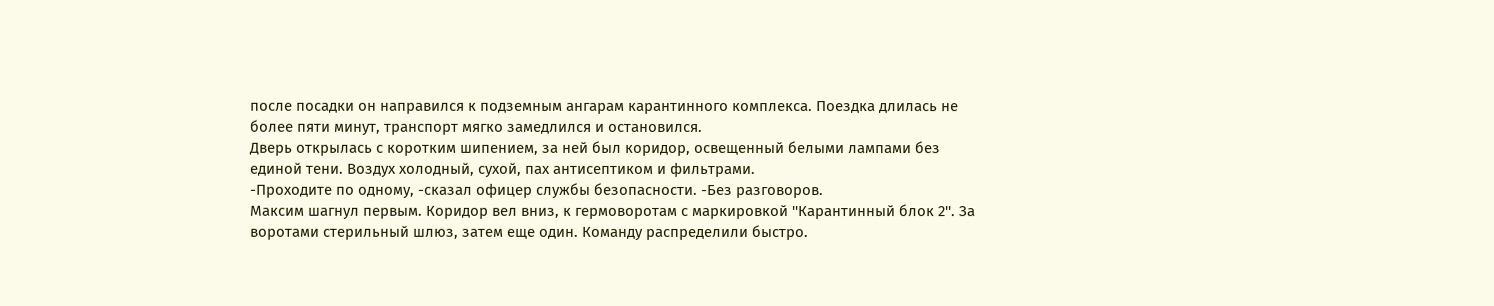после посадки он направился к подземным ангарам карантинного комплекса. Поездка длилась не более пяти минут, транспорт мягко замедлился и остановился.
Дверь открылась с коротким шипением, за ней был коридор, освещенный белыми лампами без единой тени. Воздух холодный, сухой, пах антисептиком и фильтрами.
-Проходите по одному, -сказал офицер службы безопасности. -Без разговоров.
Максим шагнул первым. Коридор вел вниз, к гермоворотам с маркировкой ''Карантинный блок 2''. За воротами стерильный шлюз, затем еще один. Команду распределили быстро.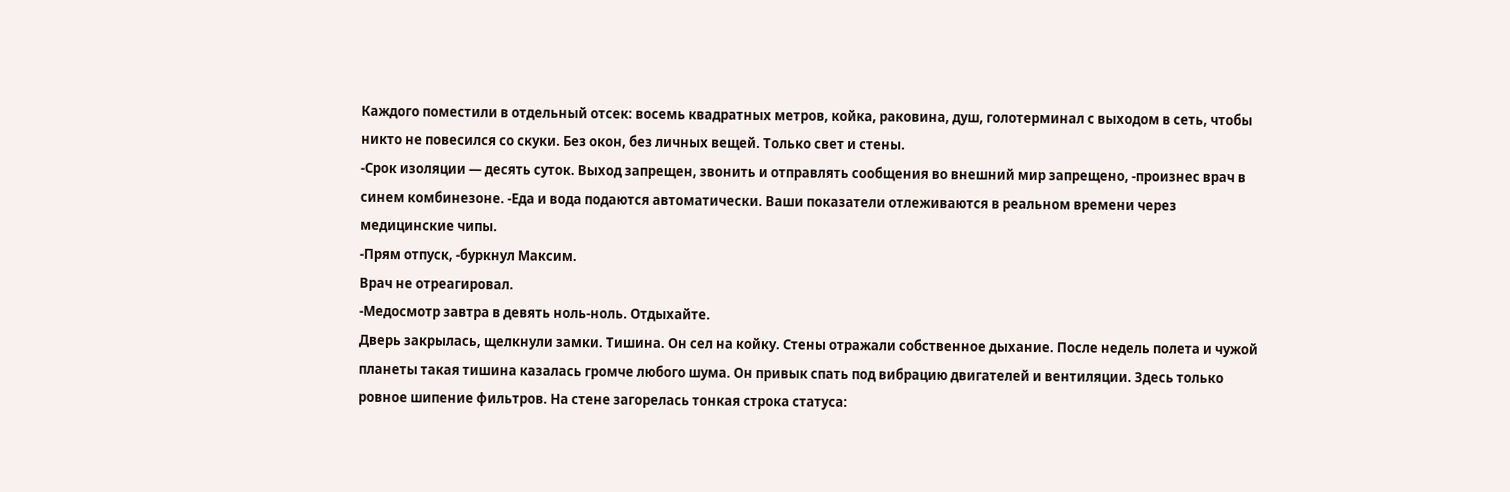Каждого поместили в отдельный отсек: восемь квадратных метров, койка, раковина, душ, голотерминал с выходом в сеть, чтобы никто не повесился со скуки. Без окон, без личных вещей. Только свет и стены.
-Срок изоляции — десять суток. Выход запрещен, звонить и отправлять сообщения во внешний мир запрещено, -произнес врач в синем комбинезоне. -Еда и вода подаются автоматически. Ваши показатели отлеживаются в реальном времени через медицинские чипы.
-Прям отпуск, -буркнул Максим.
Врач не отреагировал.
-Медосмотр завтра в девять ноль-ноль. Отдыхайте.
Дверь закрылась, щелкнули замки. Тишина. Он сел на койку. Стены отражали собственное дыхание. После недель полета и чужой планеты такая тишина казалась громче любого шума. Он привык спать под вибрацию двигателей и вентиляции. Здесь только ровное шипение фильтров. На стене загорелась тонкая строка статуса: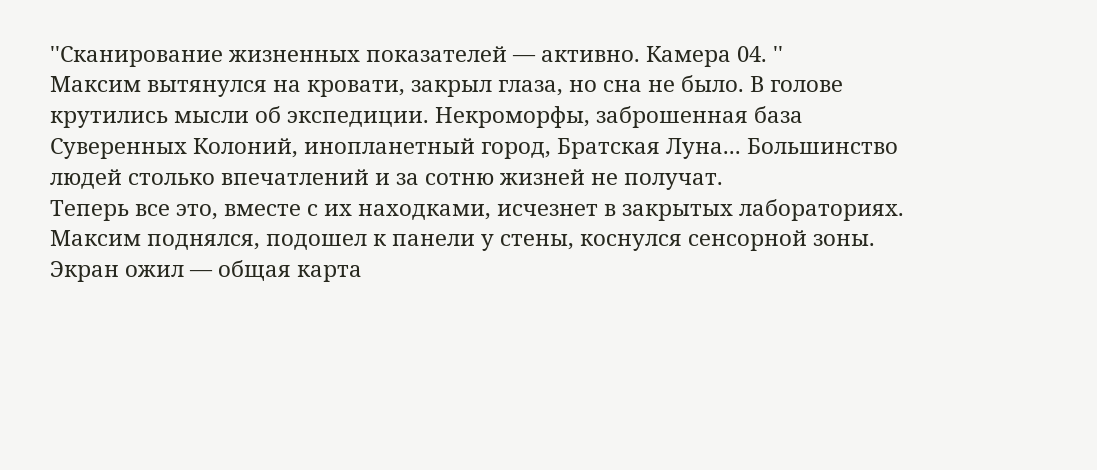''Сканирование жизненных показателей — активно. Камера 04. ''
Максим вытянулся на кровати, закрыл глаза, но сна не было. В голове крутились мысли об экспедиции. Некроморфы, заброшенная база Суверенных Колоний, инопланетный город, Братская Луна... Большинство людей столько впечатлений и за сотню жизней не получат.
Теперь все это, вместе с их находками, исчезнет в закрытых лабораториях. Максим поднялся, подошел к панели у стены, коснулся сенсорной зоны. Экран ожил — общая карта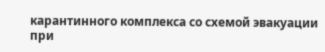карантинного комплекса со схемой эвакуации при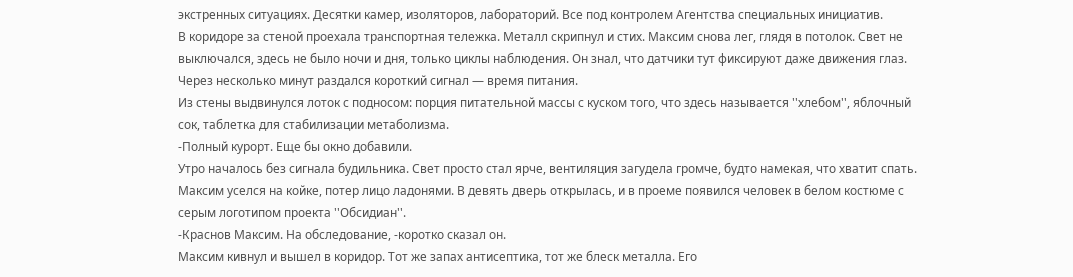экстренных ситуациях. Десятки камер, изоляторов, лабораторий. Все под контролем Агентства специальных инициатив.
В коридоре за стеной проехала транспортная тележка. Металл скрипнул и стих. Максим снова лег, глядя в потолок. Свет не выключался, здесь не было ночи и дня, только циклы наблюдения. Он знал, что датчики тут фиксируют даже движения глаз. Через несколько минут раздался короткий сигнал — время питания.
Из стены выдвинулся лоток с подносом: порция питательной массы с куском того, что здесь называется ''хлебом'', яблочный сок, таблетка для стабилизации метаболизма.
-Полный курорт. Еще бы окно добавили.
Утро началось без сигнала будильника. Свет просто стал ярче, вентиляция загудела громче, будто намекая, что хватит спать. Максим уселся на койке, потер лицо ладонями. В девять дверь открылась, и в проеме появился человек в белом костюме с серым логотипом проекта ''Обсидиан''.
-Краснов Максим. На обследование, -коротко сказал он.
Максим кивнул и вышел в коридор. Тот же запах антисептика, тот же блеск металла. Его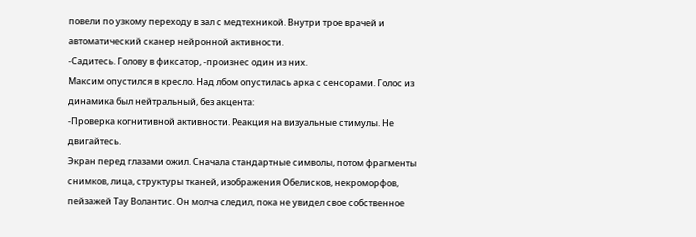повели по узкому переходу в зал с медтехникой. Внутри трое врачей и автоматический сканер нейронной активности.
-Садитесь. Голову в фиксатор, -произнес один из них.
Максим опустился в кресло. Над лбом опустилась арка с сенсорами. Голос из динамика был нейтральный, без акцента:
-Проверка когнитивной активности. Реакция на визуальные стимулы. Не двигайтесь.
Экран перед глазами ожил. Сначала стандартные символы, потом фрагменты снимков, лица, структуры тканей, изображения Обелисков, некроморфов, пейзажей Тау Волантис. Он молча следил, пока не увидел свое собственное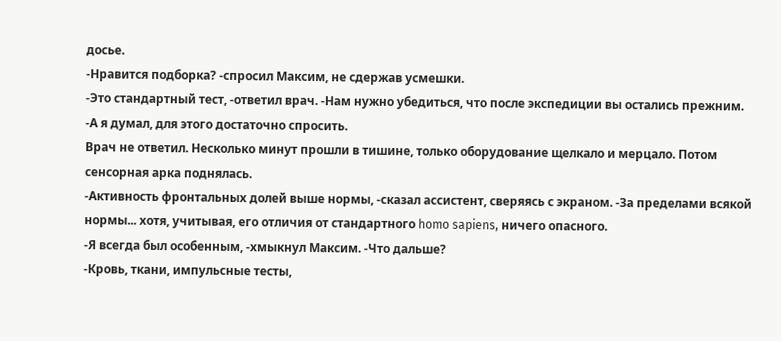досье.
-Нравится подборка? -спросил Максим, не сдержав усмешки.
-Это стандартный тест, -ответил врач. -Нам нужно убедиться, что после экспедиции вы остались прежним.
-А я думал, для этого достаточно спросить.
Врач не ответил. Несколько минут прошли в тишине, только оборудование щелкало и мерцало. Потом сенсорная арка поднялась.
-Активность фронтальных долей выше нормы, -сказал ассистент, сверяясь с экраном. -За пределами всякой нормы... хотя, учитывая, его отличия от стандартного homo sapiens, ничего опасного.
-Я всегда был особенным, -хмыкнул Максим. -Что дальше?
-Кровь, ткани, импульсные тесты,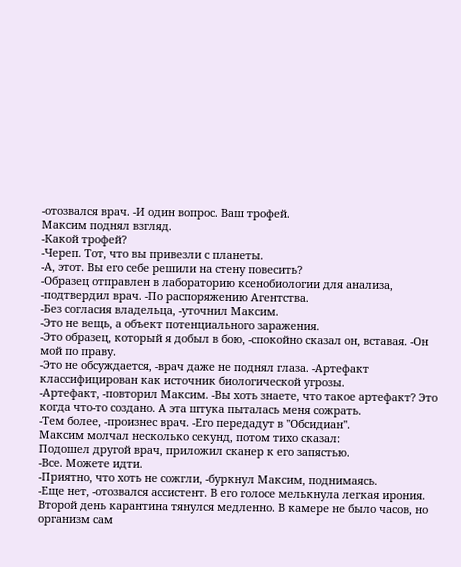-отозвался врач. -И один вопрос. Ваш трофей.
Максим поднял взгляд.
-Какой трофей?
-Череп. Тот, что вы привезли с планеты.
-А, этот. Вы его себе решили на стену повесить?
-Образец отправлен в лабораторию ксенобиологии для анализа, -подтвердил врач. -По распоряжению Агентства.
-Без согласия владельца, -уточнил Максим.
-Это не вещь, а объект потенциального заражения.
-Это образец, который я добыл в бою, -спокойно сказал он, вставая. -Он мой по праву.
-Это не обсуждается, -врач даже не поднял глаза. -Артефакт классифицирован как источник биологической угрозы.
-Артефакт, -повторил Максим. -Вы хоть знаете, что такое артефакт? Это когда что-то создано. А эта штука пыталась меня сожрать.
-Тем более, -произнес врач. -Его передадут в ''Обсидиан''.
Максим молчал несколько секунд, потом тихо сказал:
Подошел другой врач, приложил сканер к его запястью.
-Все. Можете идти.
-Приятно, что хоть не сожгли, -буркнул Максим, поднимаясь.
-Еще нет, -отозвался ассистент. В его голосе мелькнула легкая ирония.
Второй день карантина тянулся медленно. В камере не было часов, но организм сам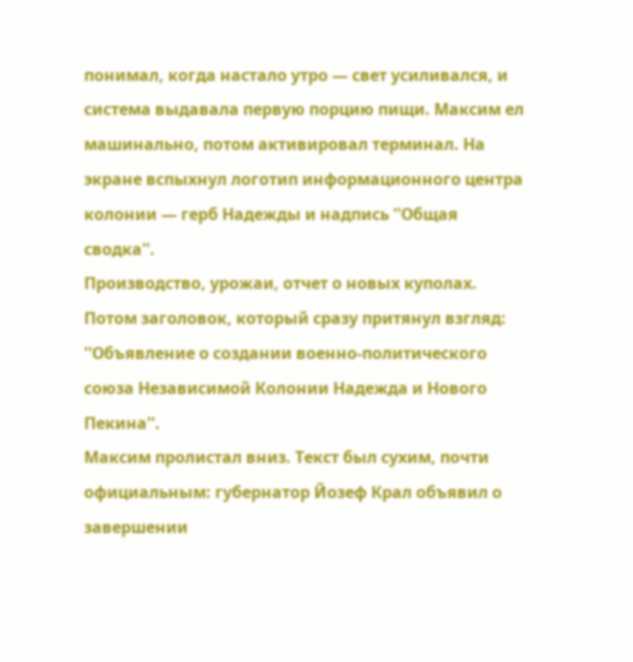понимал, когда настало утро — свет усиливался, и система выдавала первую порцию пищи. Максим ел машинально, потом активировал терминал. На экране вспыхнул логотип информационного центра колонии — герб Надежды и надпись ''Общая сводка''.
Производство, урожаи, отчет о новых куполах. Потом заголовок, который сразу притянул взгляд:
''Объявление о создании военно-политического союза Независимой Колонии Надежда и Нового Пекина''.
Максим пролистал вниз. Текст был сухим, почти официальным: губернатор Йозеф Крал объявил о завершении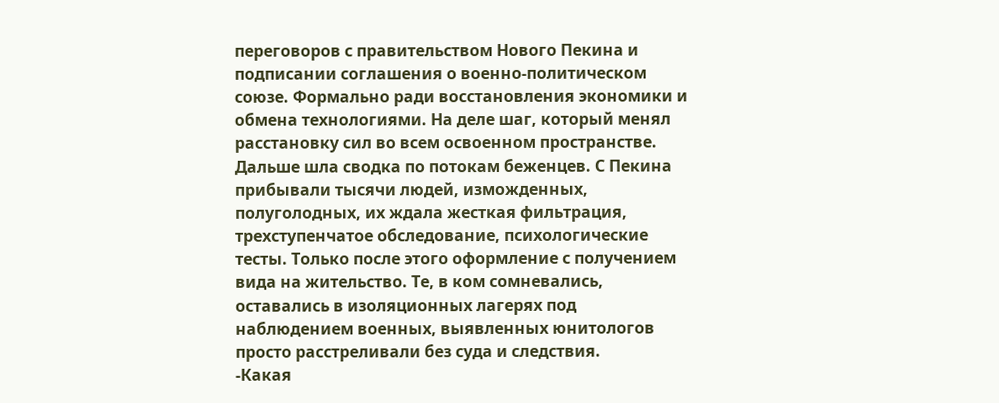переговоров с правительством Нового Пекина и подписании соглашения о военно-политическом союзе. Формально ради восстановления экономики и обмена технологиями. На деле шаг, который менял расстановку сил во всем освоенном пространстве.
Дальше шла сводка по потокам беженцев. С Пекина прибывали тысячи людей, изможденных, полуголодных, их ждала жесткая фильтрация, трехступенчатое обследование, психологические тесты. Только после этого оформление с получением вида на жительство. Те, в ком сомневались, оставались в изоляционных лагерях под наблюдением военных, выявленных юнитологов просто расстреливали без суда и следствия.
-Какая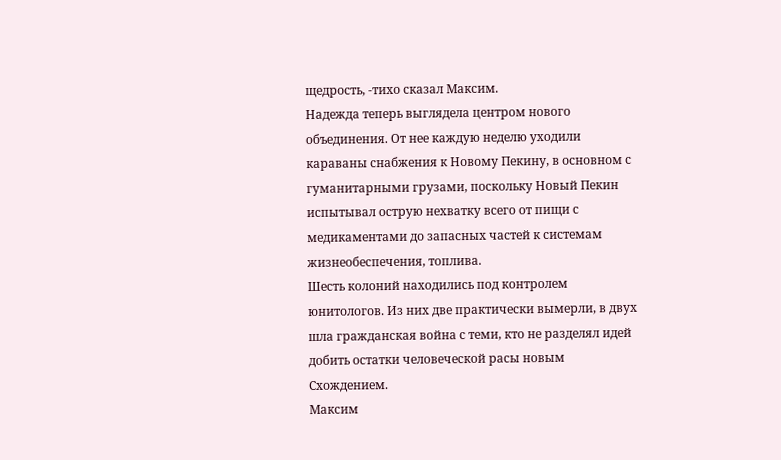щедрость, -тихо сказал Максим.
Надежда теперь выглядела центром нового объединения. От нее каждую неделю уходили караваны снабжения к Новому Пекину, в основном с гуманитарными грузами, поскольку Новый Пекин испытывал острую нехватку всего от пищи с медикаментами до запасных частей к системам жизнеобеспечения, топлива.
Шесть колоний находились под контролем юнитологов. Из них две практически вымерли, в двух шла гражданская война с теми, кто не разделял идей добить остатки человеческой расы новым Схождением.
Максим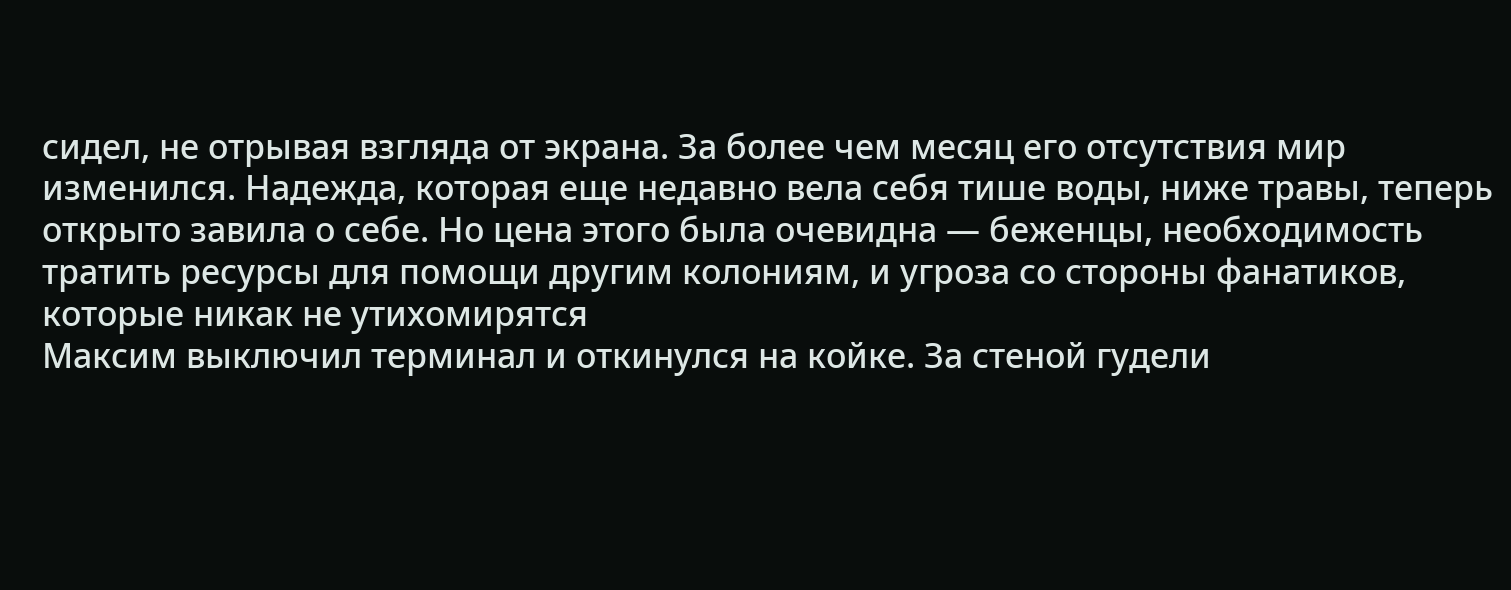сидел, не отрывая взгляда от экрана. За более чем месяц его отсутствия мир изменился. Надежда, которая еще недавно вела себя тише воды, ниже травы, теперь открыто завила о себе. Но цена этого была очевидна — беженцы, необходимость тратить ресурсы для помощи другим колониям, и угроза со стороны фанатиков, которые никак не утихомирятся
Максим выключил терминал и откинулся на койке. За стеной гудели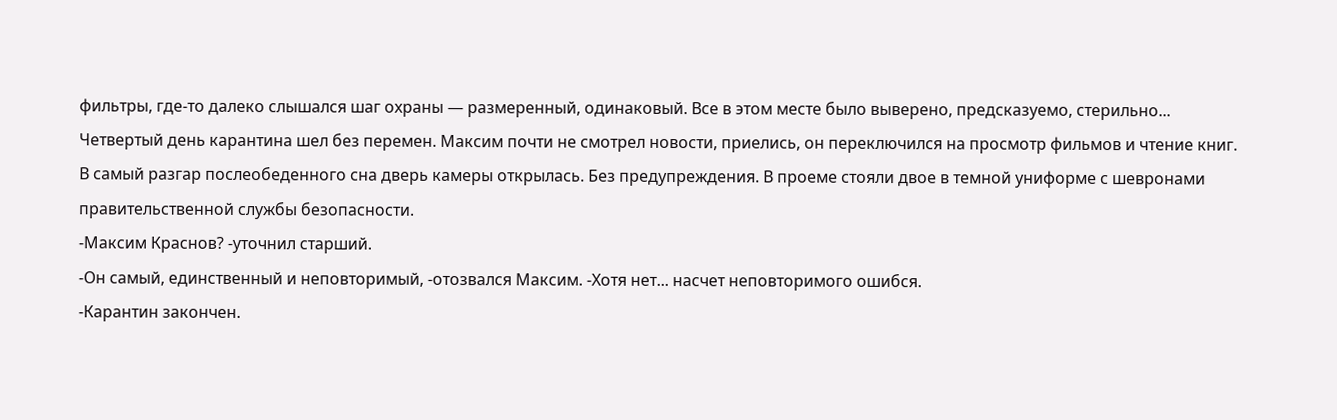фильтры, где-то далеко слышался шаг охраны — размеренный, одинаковый. Все в этом месте было выверено, предсказуемо, стерильно...
Четвертый день карантина шел без перемен. Максим почти не смотрел новости, приелись, он переключился на просмотр фильмов и чтение книг.
В самый разгар послеобеденного сна дверь камеры открылась. Без предупреждения. В проеме стояли двое в темной униформе с шевронами правительственной службы безопасности.
-Максим Краснов? -уточнил старший.
-Он самый, единственный и неповторимый, -отозвался Максим. -Хотя нет... насчет неповторимого ошибся.
-Карантин закончен.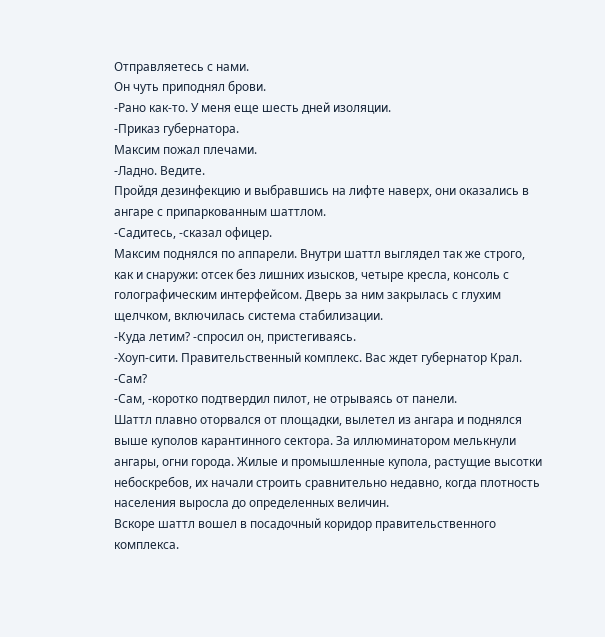Отправляетесь с нами.
Он чуть приподнял брови.
-Рано как-то. У меня еще шесть дней изоляции.
-Приказ губернатора.
Максим пожал плечами.
-Ладно. Ведите.
Пройдя дезинфекцию и выбравшись на лифте наверх, они оказались в ангаре с припаркованным шаттлом.
-Садитесь, -сказал офицер.
Максим поднялся по аппарели. Внутри шаттл выглядел так же строго, как и снаружи: отсек без лишних изысков, четыре кресла, консоль с голографическим интерфейсом. Дверь за ним закрылась с глухим щелчком, включилась система стабилизации.
-Куда летим? -спросил он, пристегиваясь.
-Хоуп-сити. Правительственный комплекс. Вас ждет губернатор Крал.
-Сам?
-Сам, -коротко подтвердил пилот, не отрываясь от панели.
Шаттл плавно оторвался от площадки, вылетел из ангара и поднялся выше куполов карантинного сектора. За иллюминатором мелькнули ангары, огни города. Жилые и промышленные купола, растущие высотки небоскребов, их начали строить сравнительно недавно, когда плотность населения выросла до определенных величин.
Вскоре шаттл вошел в посадочный коридор правительственного комплекса.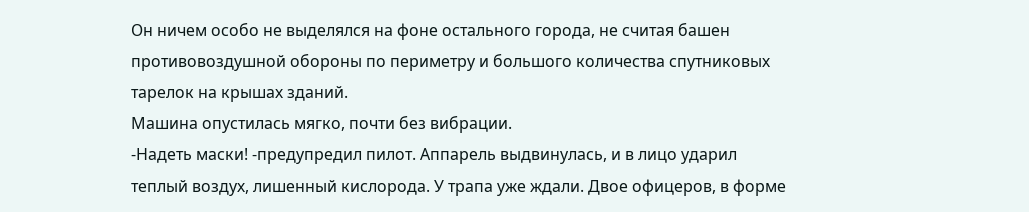Он ничем особо не выделялся на фоне остального города, не считая башен противовоздушной обороны по периметру и большого количества спутниковых тарелок на крышах зданий.
Машина опустилась мягко, почти без вибрации.
-Надеть маски! -предупредил пилот. Аппарель выдвинулась, и в лицо ударил теплый воздух, лишенный кислорода. У трапа уже ждали. Двое офицеров, в форме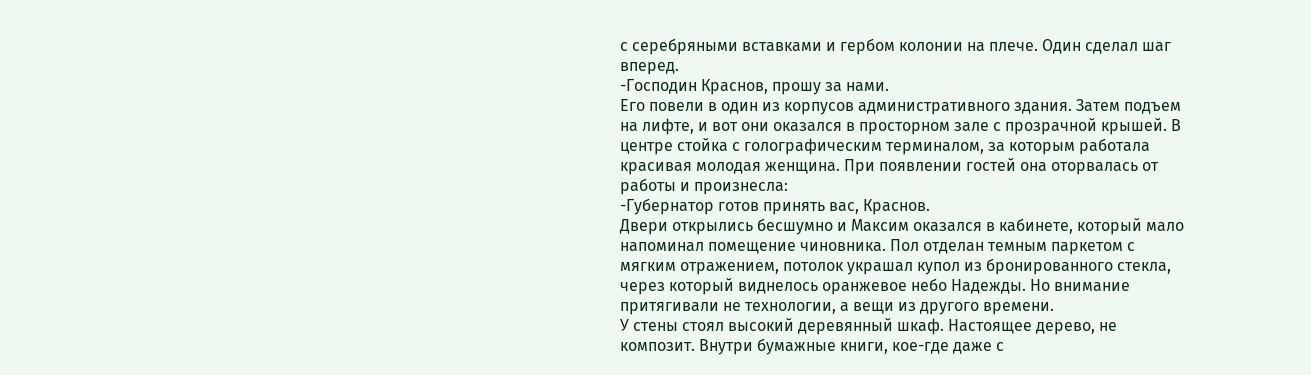с серебряными вставками и гербом колонии на плече. Один сделал шаг вперед.
-Господин Краснов, прошу за нами.
Его повели в один из корпусов административного здания. Затем подъем на лифте, и вот они оказался в просторном зале с прозрачной крышей. В центре стойка с голографическим терминалом, за которым работала красивая молодая женщина. При появлении гостей она оторвалась от работы и произнесла:
-Губернатор готов принять вас, Краснов.
Двери открылись бесшумно и Максим оказался в кабинете, который мало напоминал помещение чиновника. Пол отделан темным паркетом с мягким отражением, потолок украшал купол из бронированного стекла, через который виднелось оранжевое небо Надежды. Но внимание притягивали не технологии, а вещи из другого времени.
У стены стоял высокий деревянный шкаф. Настоящее дерево, не композит. Внутри бумажные книги, кое-где даже с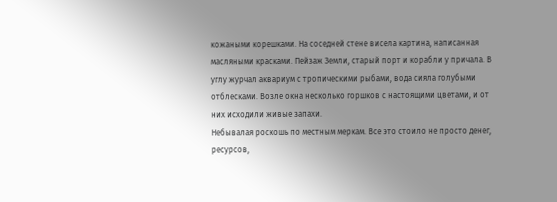кожаными корешками. На соседней стене висела картина, написанная масляными красками. Пейзаж Земли, старый порт и корабли у причала. В углу журчал аквариум с тропическими рыбами, вода сияла голубыми отблесками. Возле окна несколько горшков с настоящими цветами, и от них исходили живые запахи.
Небывалая роскошь по местным меркам. Все это стоило не просто денег, ресурсов,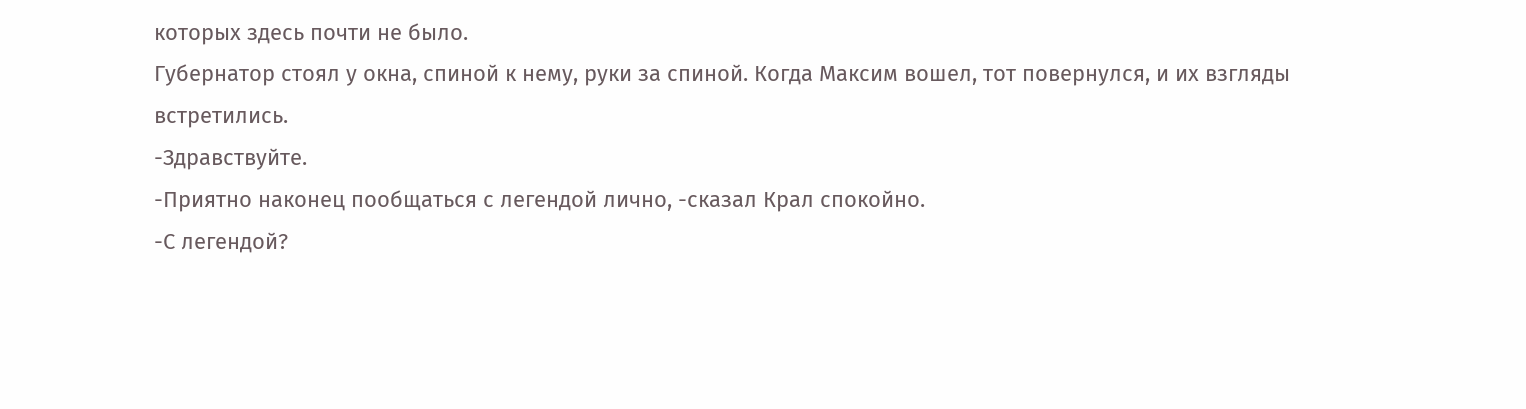которых здесь почти не было.
Губернатор стоял у окна, спиной к нему, руки за спиной. Когда Максим вошел, тот повернулся, и их взгляды встретились.
-Здравствуйте.
-Приятно наконец пообщаться с легендой лично, -сказал Крал спокойно.
-С легендой?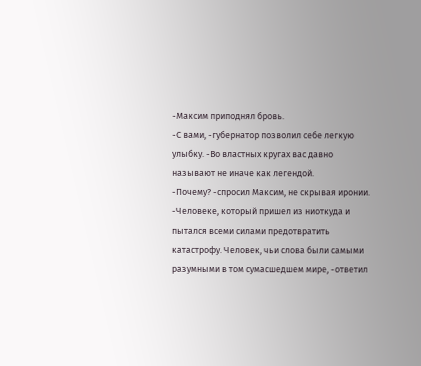-Максим приподнял бровь.
-С вами, -губернатор позволил себе легкую улыбку. -Во властных кругах вас давно называют не иначе как легендой.
-Почему? -спросил Максим, не скрывая иронии.
-Человеке, который пришел из ниоткуда и пытался всеми силами предотвратить катастрофу. Человек, чьи слова были самыми разумными в том сумасшедшем мире, -ответил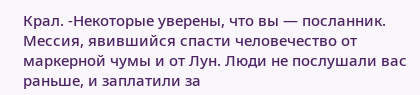Крал. -Некоторые уверены, что вы — посланник. Мессия, явившийся спасти человечество от маркерной чумы и от Лун. Люди не послушали вас раньше, и заплатили за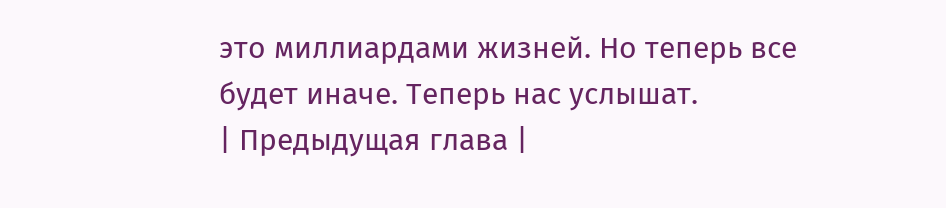это миллиардами жизней. Но теперь все будет иначе. Теперь нас услышат.
| Предыдущая глава |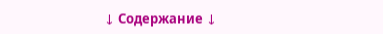↓ Содержание ↓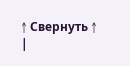↑ Свернуть ↑
|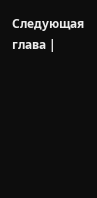Следующая глава |